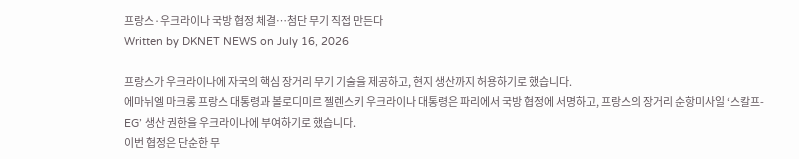프랑스·우크라이나 국방 협정 체결…첨단 무기 직접 만든다
Written by DKNET NEWS on July 16, 2026

프랑스가 우크라이나에 자국의 핵심 장거리 무기 기술을 제공하고, 현지 생산까지 허용하기로 했습니다.
에마뉘엘 마크롱 프랑스 대통령과 볼로디미르 젤렌스키 우크라이나 대통령은 파리에서 국방 협정에 서명하고, 프랑스의 장거리 순항미사일 ‘스칼프-EG’ 생산 권한을 우크라이나에 부여하기로 했습니다.
이번 협정은 단순한 무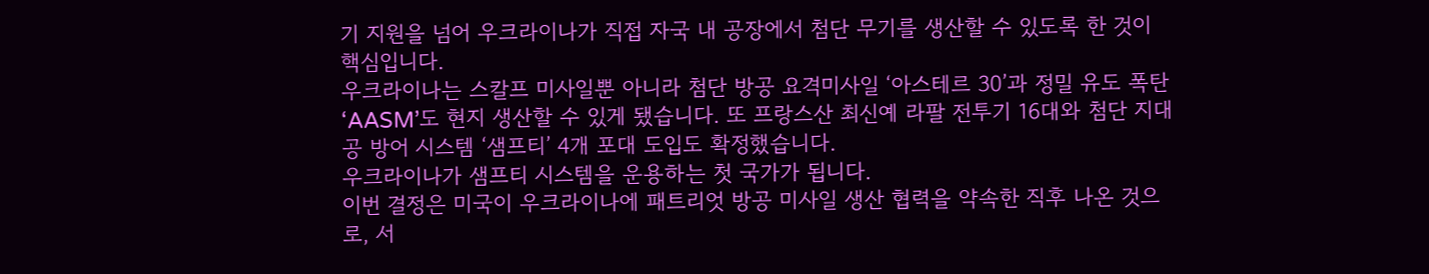기 지원을 넘어 우크라이나가 직접 자국 내 공장에서 첨단 무기를 생산할 수 있도록 한 것이 핵심입니다.
우크라이나는 스칼프 미사일뿐 아니라 첨단 방공 요격미사일 ‘아스테르 30’과 정밀 유도 폭탄 ‘AASM’도 현지 생산할 수 있게 됐습니다. 또 프랑스산 최신예 라팔 전투기 16대와 첨단 지대공 방어 시스템 ‘샘프티’ 4개 포대 도입도 확정했습니다.
우크라이나가 샘프티 시스템을 운용하는 첫 국가가 됩니다.
이번 결정은 미국이 우크라이나에 패트리엇 방공 미사일 생산 협력을 약속한 직후 나온 것으로, 서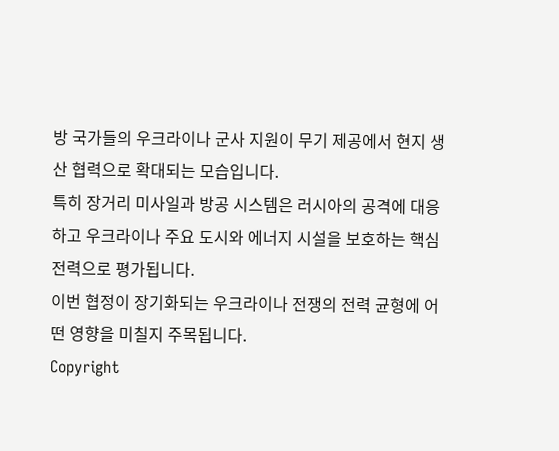방 국가들의 우크라이나 군사 지원이 무기 제공에서 현지 생산 협력으로 확대되는 모습입니다.
특히 장거리 미사일과 방공 시스템은 러시아의 공격에 대응하고 우크라이나 주요 도시와 에너지 시설을 보호하는 핵심 전력으로 평가됩니다.
이번 협정이 장기화되는 우크라이나 전쟁의 전력 균형에 어떤 영향을 미칠지 주목됩니다.
Copyright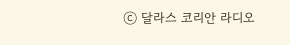ⓒ 달라스 코리안 라디오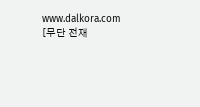www.dalkora.com [무단 전재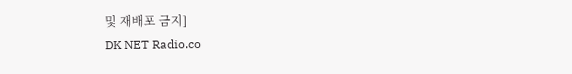및 재배포 금지]
DK NET Radio.co